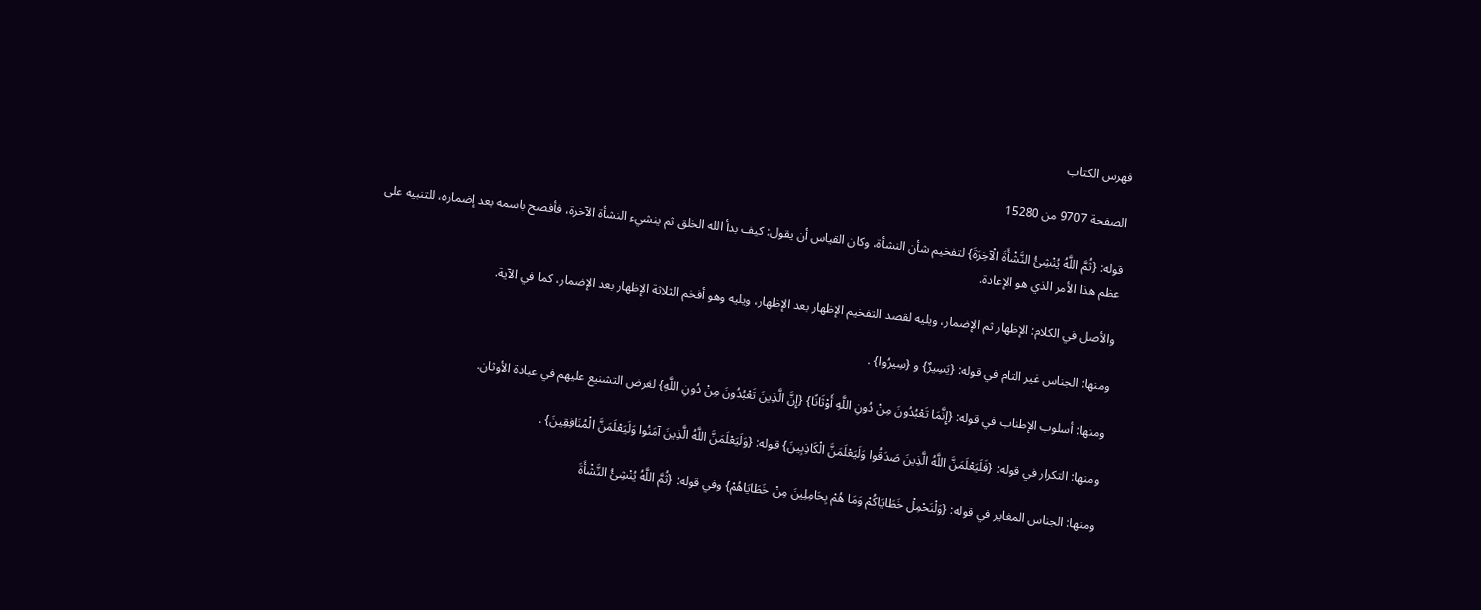فهرس الكتاب

الصفحة 9707 من 15280

قوله: {ثُمَّ اللَّهُ يُنْشِئُ النَّشْأَةَ الْآخِرَةَ} لتفخيم شأن النشأة، وكان القياس أن يقول: كيف بدأ الله الخلق ثم ينشيء النشأة الآخرة، فأفصح باسمه بعد إضماره، للتنبيه على عظم هذا الأمر الذي هو الإعادة.

والأصل في الكلام: الإظهار ثم الإضمار، ويليه لقصد التفخيم الإظهار بعد الإظهار، ويليه وهو أفخم الثلاثة الإظهار بعد الإضمار، كما في الآية.

ومنها: الجناس غير التام في قوله: {يَسِيرٌ} و {سِيرُوا} .

ومنها: أسلوب الإطناب في قوله: {إِنَّمَا تَعْبُدُونَ مِنْ دُونِ اللَّهِ أَوْثَانًا} {إِنَّ الَّذِينَ تَعْبُدُونَ مِنْ دُونِ اللَّهِ} لغرض التشنيع عليهم في عبادة الأوثان.

ومنها: التكرار في قوله: {فَلَيَعْلَمَنَّ اللَّهُ الَّذِينَ صَدَقُوا وَلَيَعْلَمَنَّ الْكَاذِبِينَ} قوله: {وَلَيَعْلَمَنَّ اللَّهُ الَّذِينَ آمَنُوا وَلَيَعْلَمَنَّ الْمُنَافِقِينَ} .

ومنها: الجناس المغاير في قوله: {وَلْنَحْمِلْ خَطَايَاكُمْ وَمَا هُمْ بِحَامِلِينَ مِنْ خَطَايَاهُمْ} وفي قوله: {ثُمَّ اللَّهُ يُنْشِئُ النَّشْأَةَ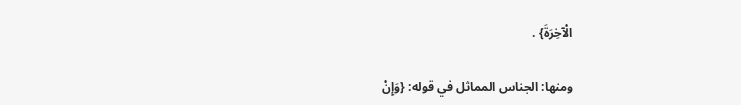الْآخِرَةَ} .

ومنها: الجناس المماثل في قوله: {وَإِنْ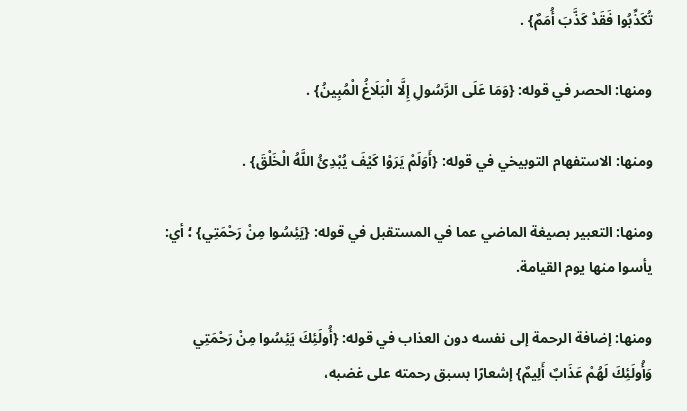تُكَذِّبُوا فَقَدْ كَذَّبَ أُمَمٌ} .

ومنها: الحصر في قوله: {وَمَا عَلَى الرَّسُولِ إِلَّا الْبَلَاغُ الْمُبِينُ} .

ومنها: الاستفهام التوبيخي في قوله: {أَوَلَمْ يَرَوْا كَيْفَ يُبْدِئُ اللَّهُ الْخَلْقَ} .

ومنها: التعبير بصيغة الماضي عما في المستقبل في قوله: {يَئِسُوا مِنْ رَحْمَتِي} ؛ أي: يأسوا منها يوم القيامة.

ومنها: إضافة الرحمة إلى نفسه دون العذاب في قوله: {أُولَئِكَ يَئِسُوا مِنْ رَحْمَتِي وَأُولَئِكَ لَهُمْ عَذَابٌ أَلِيمٌ} إشعارًا بسبق رحمته على غضبه،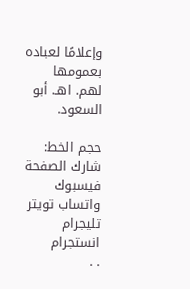وإعلامًا لعباده بعمومها لهم. اهـ. أبو السعود.

حجم الخط:
شارك الصفحة
فيسبوك واتساب تويتر تليجرام انستجرام
. .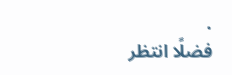.
فضلًا انتظر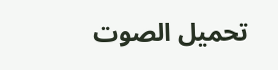تحميل الصوت